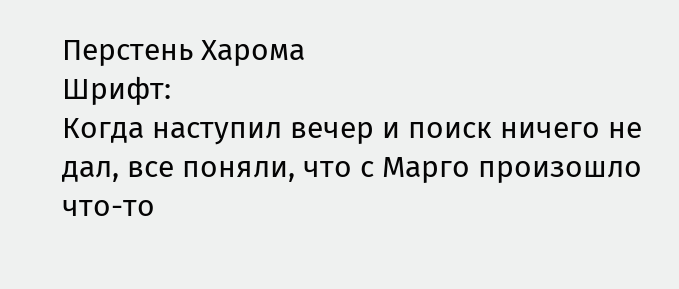Перстень Харома
Шрифт:
Когда наступил вечер и поиск ничего не дал, все поняли, что с Марго произошло что-то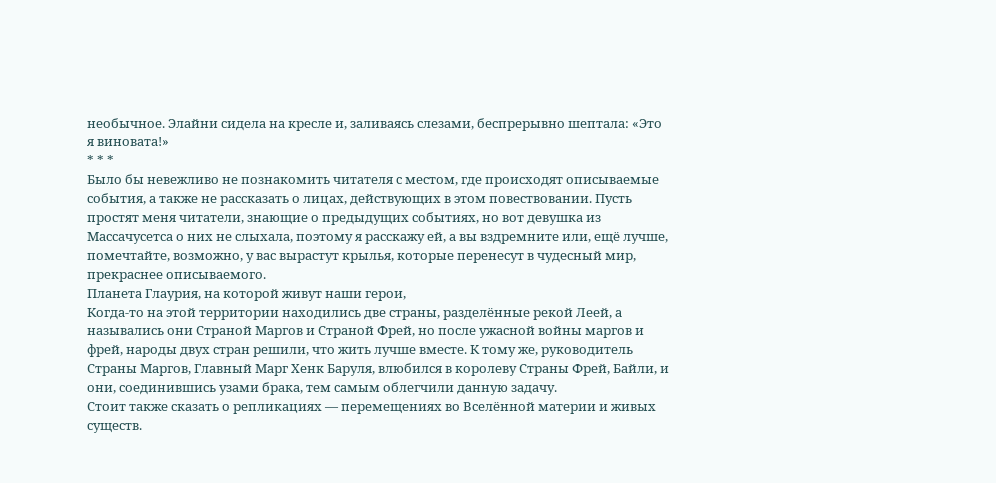необычное. Элайни сидела на кресле и, заливаясь слезами, беспрерывно шептала: «Это я виновата!»
* * *
Было бы невежливо не познакомить читателя с местом, где происходят описываемые события, а также не рассказать о лицах, действующих в этом повествовании. Пусть простят меня читатели, знающие о предыдущих событиях, но вот девушка из Массачусетса о них не слыхала, поэтому я расскажу ей, а вы вздремните или, ещё лучше, помечтайте, возможно, у вас вырастут крылья, которые перенесут в чудесный мир, прекраснее описываемого.
Планета Глаурия, на которой живут наши герои,
Когда-то на этой территории находились две страны, разделённые рекой Леей, а назывались они Страной Маргов и Страной Фрей, но после ужасной войны маргов и фрей, народы двух стран решили, что жить лучше вместе. К тому же, руководитель Страны Маргов, Главный Марг Хенк Баруля, влюбился в королеву Страны Фрей, Байли, и они, соединившись узами брака, тем самым облегчили данную задачу.
Стоит также сказать о репликациях — перемещениях во Вселённой материи и живых существ.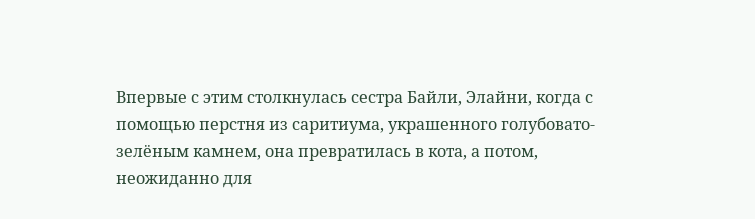Впервые с этим столкнулась сестра Байли, Элайни, когда с помощью перстня из саритиума, украшенного голубовато-зелёным камнем, она превратилась в кота, а потом, неожиданно для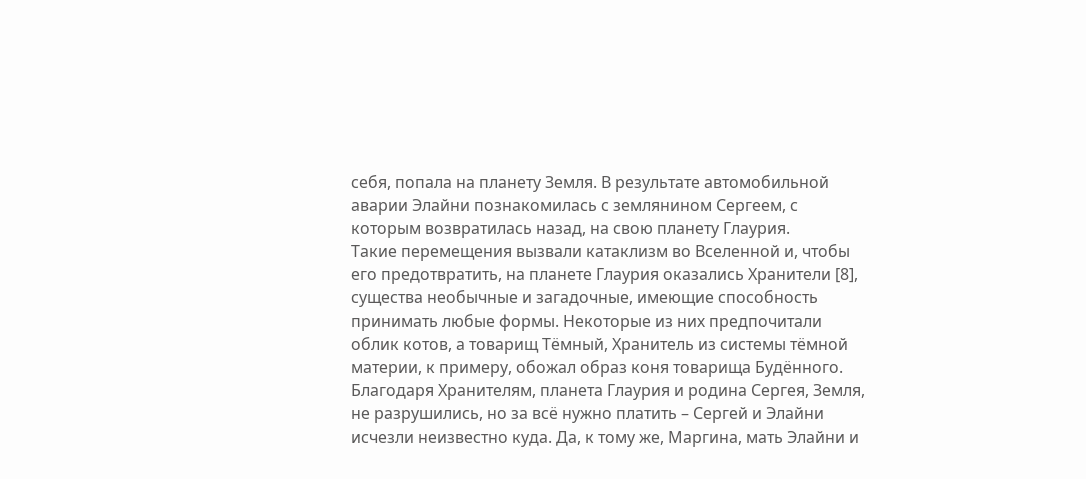себя, попала на планету Земля. В результате автомобильной аварии Элайни познакомилась с землянином Сергеем, с которым возвратилась назад, на свою планету Глаурия.
Такие перемещения вызвали катаклизм во Вселенной и, чтобы его предотвратить, на планете Глаурия оказались Хранители [8], существа необычные и загадочные, имеющие способность принимать любые формы. Некоторые из них предпочитали облик котов, а товарищ Тёмный, Хранитель из системы тёмной материи, к примеру, обожал образ коня товарища Будённого.
Благодаря Хранителям, планета Глаурия и родина Сергея, Земля, не разрушились, но за всё нужно платить – Сергей и Элайни исчезли неизвестно куда. Да, к тому же, Маргина, мать Элайни и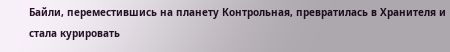Байли, переместившись на планету Контрольная, превратилась в Хранителя и стала курировать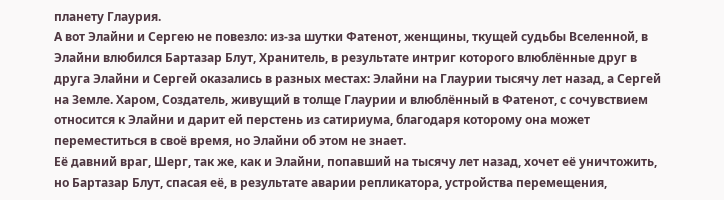планету Глаурия.
А вот Элайни и Сергею не повезло: из-за шутки Фатенот, женщины, ткущей судьбы Вселенной, в Элайни влюбился Бартазар Блут, Хранитель, в результате интриг которого влюблённые друг в друга Элайни и Сергей оказались в разных местах: Элайни на Глаурии тысячу лет назад, а Сергей на Земле. Харом, Создатель, живущий в толще Глаурии и влюблённый в Фатенот, с сочувствием относится к Элайни и дарит ей перстень из сатириума, благодаря которому она может переместиться в своё время, но Элайни об этом не знает.
Её давний враг, Шерг, так же, как и Элайни, попавший на тысячу лет назад, хочет её уничтожить, но Бартазар Блут, спасая её, в результате аварии репликатора, устройства перемещения,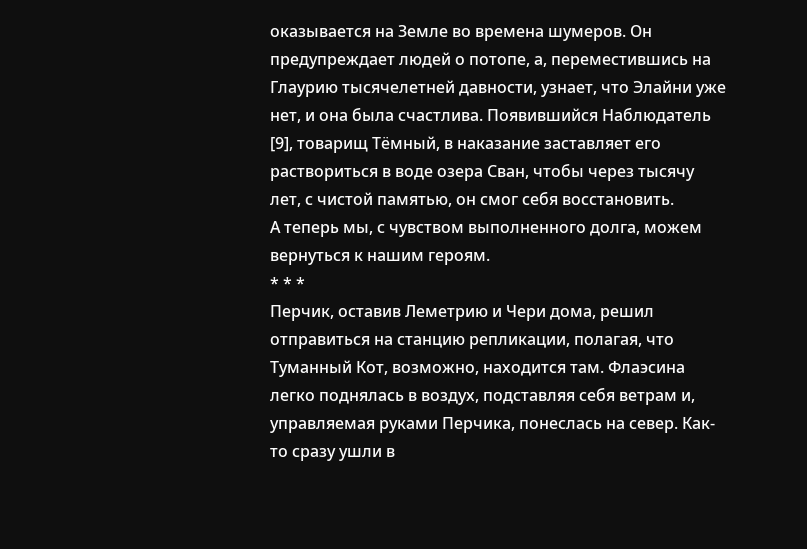оказывается на Земле во времена шумеров. Он предупреждает людей о потопе, а, переместившись на Глаурию тысячелетней давности, узнает, что Элайни уже нет, и она была счастлива. Появившийся Наблюдатель [9], товарищ Тёмный, в наказание заставляет его раствориться в воде озера Сван, чтобы через тысячу лет, с чистой памятью, он смог себя восстановить.
А теперь мы, с чувством выполненного долга, можем вернуться к нашим героям.
* * *
Перчик, оставив Леметрию и Чери дома, решил отправиться на станцию репликации, полагая, что Туманный Кот, возможно, находится там. Флаэсина легко поднялась в воздух, подставляя себя ветрам и, управляемая руками Перчика, понеслась на север. Как-то сразу ушли в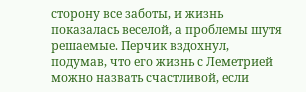сторону все заботы, и жизнь показалась веселой, а проблемы шутя решаемые. Перчик вздохнул, подумав, что его жизнь с Леметрией можно назвать счастливой, если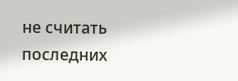не считать последних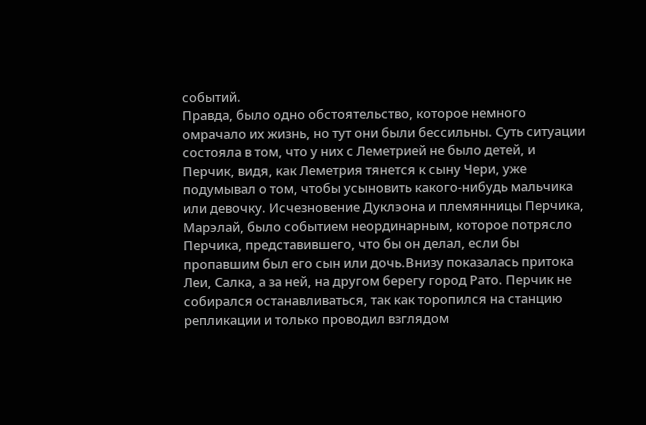событий.
Правда, было одно обстоятельство, которое немного омрачало их жизнь, но тут они были бессильны. Суть ситуации
состояла в том, что у них с Леметрией не было детей, и Перчик, видя, как Леметрия тянется к сыну Чери, уже подумывал о том, чтобы усыновить какого-нибудь мальчика или девочку. Исчезновение Дуклэона и племянницы Перчика, Марэлай, было событием неординарным, которое потрясло Перчика, представившего, что бы он делал, если бы пропавшим был его сын или дочь.Внизу показалась притока Леи, Салка, а за ней, на другом берегу город Рато. Перчик не собирался останавливаться, так как торопился на станцию репликации и только проводил взглядом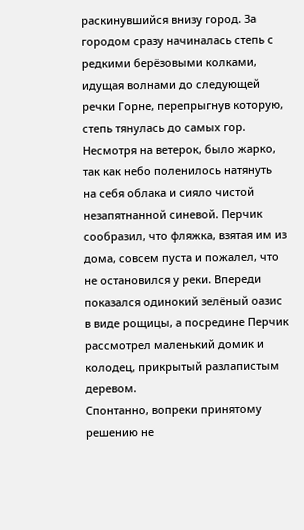раскинувшийся внизу город. За городом сразу начиналась степь с редкими берёзовыми колками, идущая волнами до следующей речки Горне, перепрыгнув которую, степь тянулась до самых гор.
Несмотря на ветерок, было жарко, так как небо поленилось натянуть на себя облака и сияло чистой незапятнанной синевой. Перчик сообразил, что фляжка, взятая им из дома, совсем пуста и пожалел, что не остановился у реки. Впереди показался одинокий зелёный оазис в виде рощицы, а посредине Перчик рассмотрел маленький домик и колодец, прикрытый разлапистым деревом.
Спонтанно, вопреки принятому решению не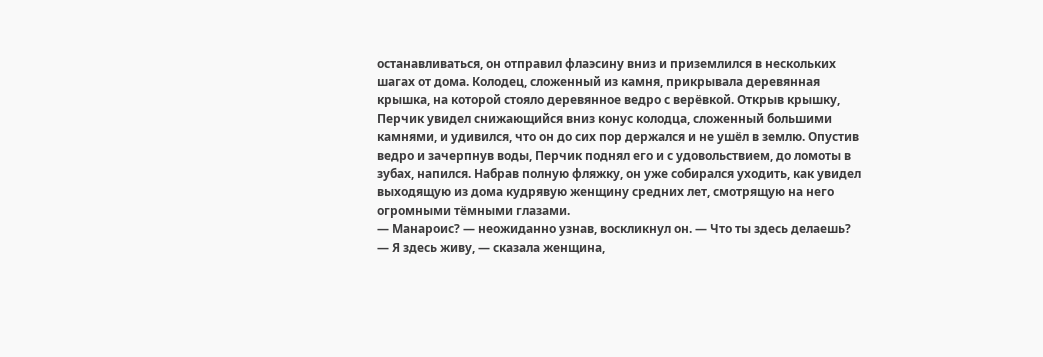останавливаться, он отправил флаэсину вниз и приземлился в нескольких шагах от дома. Колодец, сложенный из камня, прикрывала деревянная крышка, на которой стояло деревянное ведро с верёвкой. Открыв крышку, Перчик увидел снижающийся вниз конус колодца, сложенный большими камнями, и удивился, что он до сих пор держался и не ушёл в землю. Опустив ведро и зачерпнув воды, Перчик поднял его и с удовольствием, до ломоты в зубах, напился. Набрав полную фляжку, он уже собирался уходить, как увидел выходящую из дома кудрявую женщину средних лет, смотрящую на него огромными тёмными глазами.
— Манароис? — неожиданно узнав, воскликнул он. — Что ты здесь делаешь?
— Я здесь живу, — сказала женщина,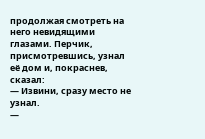продолжая смотреть на него невидящими глазами. Перчик, присмотревшись, узнал её дом и, покраснев, сказал:
— Извини, сразу место не узнал.
—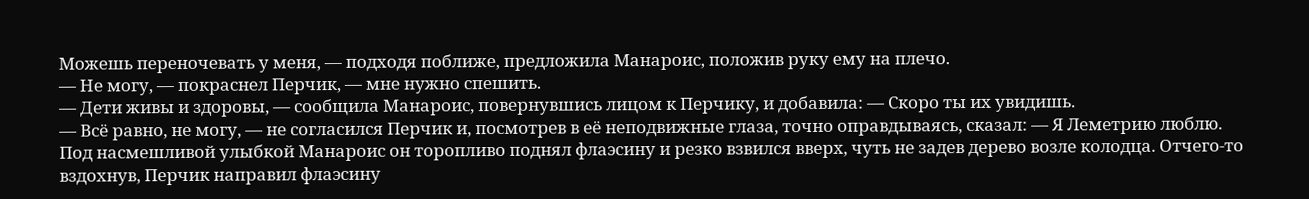Можешь переночевать у меня, — подходя поближе, предложила Манароис, положив руку ему на плечо.
— Не могу, — покраснел Перчик, — мне нужно спешить.
— Дети живы и здоровы, — сообщила Манароис, повернувшись лицом к Перчику, и добавила: — Скоро ты их увидишь.
— Всё равно, не могу, — не согласился Перчик и, посмотрев в её неподвижные глаза, точно оправдываясь, сказал: — Я Леметрию люблю.
Под насмешливой улыбкой Манароис он торопливо поднял флаэсину и резко взвился вверх, чуть не задев дерево возле колодца. Отчего-то вздохнув, Перчик направил флаэсину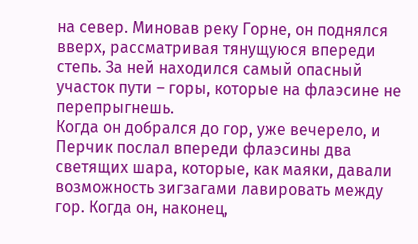на север. Миновав реку Горне, он поднялся вверх, рассматривая тянущуюся впереди степь. За ней находился самый опасный участок пути – горы, которые на флаэсине не перепрыгнешь.
Когда он добрался до гор, уже вечерело, и Перчик послал впереди флаэсины два светящих шара, которые, как маяки, давали возможность зигзагами лавировать между гор. Когда он, наконец,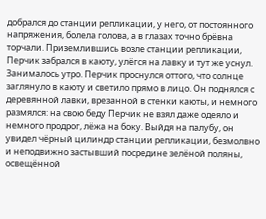добрался до станции репликации, у него, от постоянного напряжения, болела голова, а в глазах точно брёвна торчали. Приземлившись возле станции репликации, Перчик забрался в каюту, улёгся на лавку и тут же уснул.
Занималось утро. Перчик проснулся оттого, что солнце заглянуло в каюту и светило прямо в лицо. Он поднялся с деревянной лавки, врезанной в стенки каюты, и немного размялся: на свою беду Перчик не взял даже одеяло и немного продрог, лёжа на боку. Выйдя на палубу, он увидел чёрный цилиндр станции репликации, безмолвно и неподвижно застывший посредине зелёной поляны, освещённой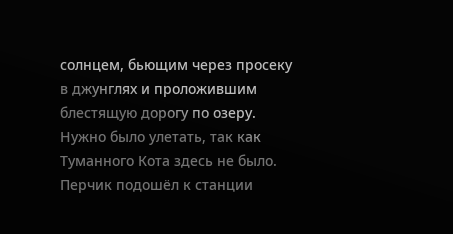солнцем, бьющим через просеку в джунглях и проложившим блестящую дорогу по озеру.
Нужно было улетать, так как Туманного Кота здесь не было. Перчик подошёл к станции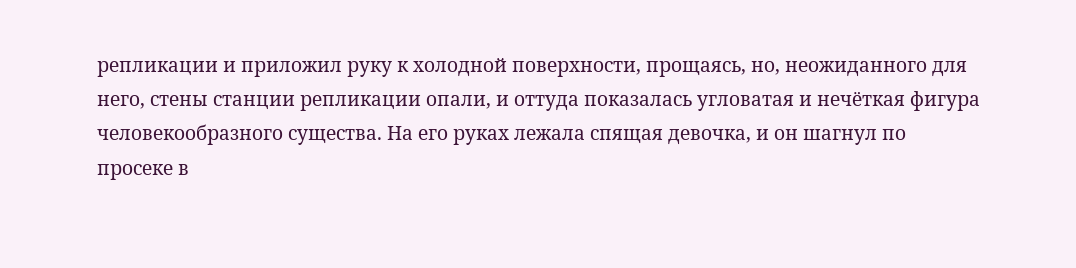репликации и приложил руку к холодной поверхности, прощаясь, но, неожиданного для него, стены станции репликации опали, и оттуда показалась угловатая и нечёткая фигура человекообразного существа. На его руках лежала спящая девочка, и он шагнул по просеке в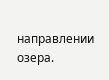направлении озера.